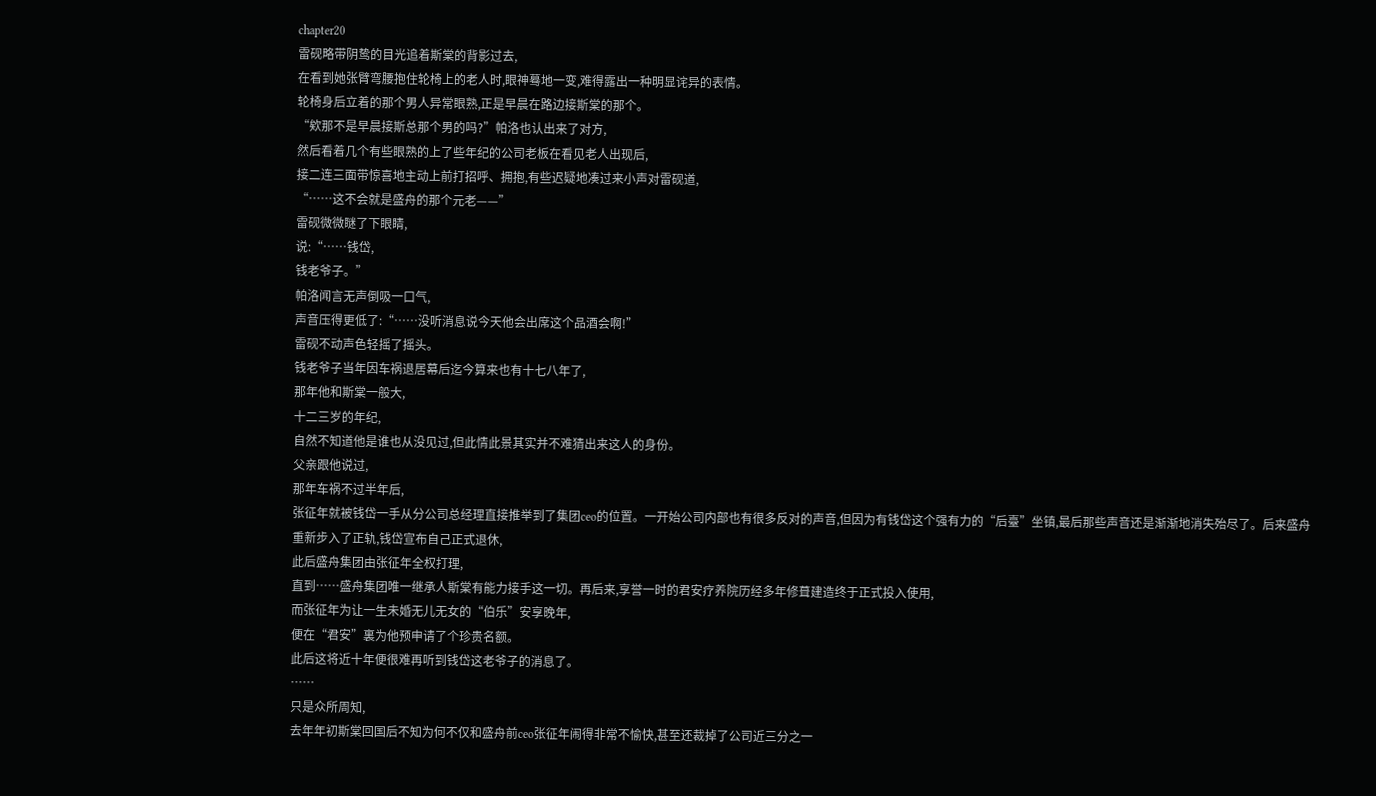chapter20
雷砚略带阴鸷的目光追着斯棠的背影过去,
在看到她张臂弯腰抱住轮椅上的老人时,眼神蓦地一变,难得露出一种明显诧异的表情。
轮椅身后立着的那个男人异常眼熟,正是早晨在路边接斯棠的那个。
“欸那不是早晨接斯总那个男的吗?”帕洛也认出来了对方,
然后看着几个有些眼熟的上了些年纪的公司老板在看见老人出现后,
接二连三面带惊喜地主动上前打招呼、拥抱,有些迟疑地凑过来小声对雷砚道,
“……这不会就是盛舟的那个元老——”
雷砚微微瞇了下眼睛,
说:“……钱岱,
钱老爷子。”
帕洛闻言无声倒吸一口气,
声音压得更低了:“……没听消息说今天他会出席这个品酒会啊!”
雷砚不动声色轻摇了摇头。
钱老爷子当年因车祸退居幕后迄今算来也有十七八年了,
那年他和斯棠一般大,
十二三岁的年纪,
自然不知道他是谁也从没见过,但此情此景其实并不难猜出来这人的身份。
父亲跟他说过,
那年车祸不过半年后,
张征年就被钱岱一手从分公司总经理直接推举到了集团ceo的位置。一开始公司内部也有很多反对的声音,但因为有钱岱这个强有力的“后臺”坐镇,最后那些声音还是渐渐地消失殆尽了。后来盛舟重新步入了正轨,钱岱宣布自己正式退休,
此后盛舟集团由张征年全权打理,
直到……盛舟集团唯一继承人斯棠有能力接手这一切。再后来,享誉一时的君安疗养院历经多年修葺建造终于正式投入使用,
而张征年为让一生未婚无儿无女的“伯乐”安享晚年,
便在“君安”裏为他预申请了个珍贵名额。
此后这将近十年便很难再听到钱岱这老爷子的消息了。
……
只是众所周知,
去年年初斯棠回国后不知为何不仅和盛舟前ceo张征年闹得非常不愉快,甚至还裁掉了公司近三分之一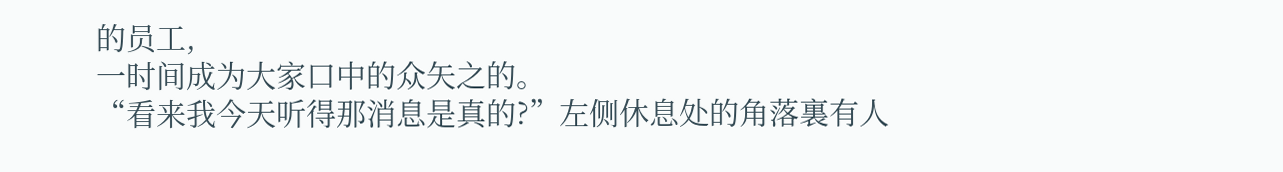的员工,
一时间成为大家口中的众矢之的。
“看来我今天听得那消息是真的?”左侧休息处的角落裏有人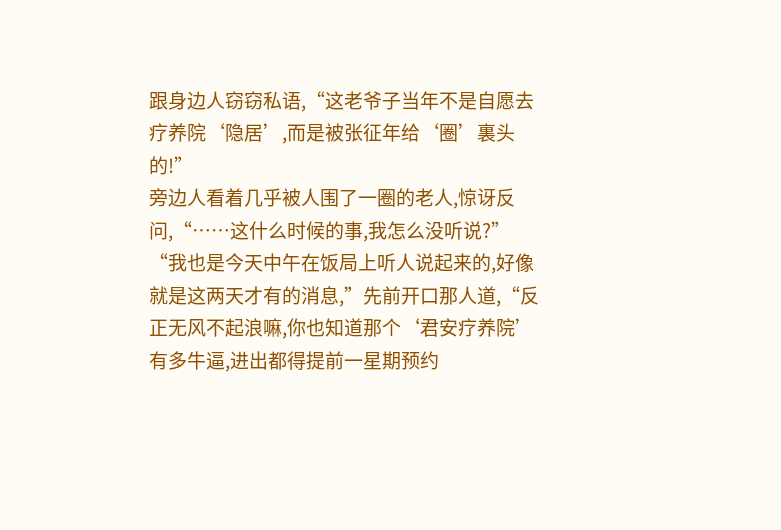跟身边人窃窃私语,“这老爷子当年不是自愿去疗养院‘隐居’,而是被张征年给‘圈’裏头的!”
旁边人看着几乎被人围了一圈的老人,惊讶反问,“……这什么时候的事,我怎么没听说?”
“我也是今天中午在饭局上听人说起来的,好像就是这两天才有的消息,”先前开口那人道,“反正无风不起浪嘛,你也知道那个‘君安疗养院’有多牛逼,进出都得提前一星期预约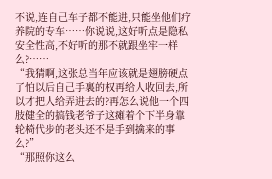不说,连自己车子都不能进,只能坐他们疗养院的专车……你说说,这好听点是隐私安全性高,不好听的那不就跟坐牢一样么?……
“我猜啊,这张总当年应该就是翅膀硬点了怕以后自己手裏的权再给人收回去,所以才把人给弄进去的?再怎么说他一个四肢健全的搞钱老爷子这瘫着个下半身靠轮椅代步的老头还不是手到擒来的事么?”
“那照你这么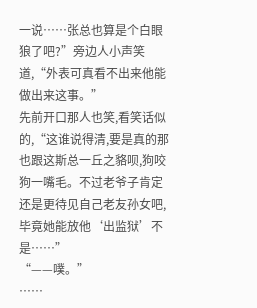一说……张总也算是个白眼狼了吧?”旁边人小声笑道,“外表可真看不出来他能做出来这事。”
先前开口那人也笑,看笑话似的,“这谁说得清,要是真的那也跟这斯总一丘之貉呗,狗咬狗一嘴毛。不过老爷子肯定还是更待见自己老友孙女吧,毕竟她能放他‘出监狱’不是……”
“——噗。”
……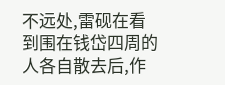不远处,雷砚在看到围在钱岱四周的人各自散去后,作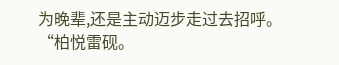为晚辈,还是主动迈步走过去招呼。
“柏悦雷砚。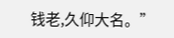钱老,久仰大名。”